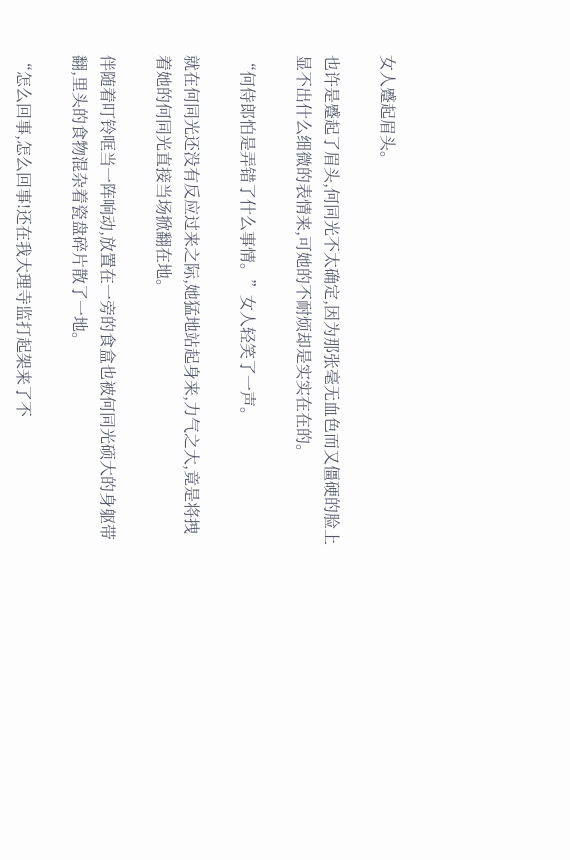女人蹙起眉头。

也许是蹙起了眉头,何同光不太确定,因为那张毫无血色而又僵硬的脸上显不出什么细微的表情来,可她的不耐烦却是实实在在的。

“何侍郎怕是弄错了什么事情。”女人轻笑了一声。

就在何同光还没有反应过来之际,她猛地站起身来,力气之大,竟是将拽着她的何同光直接当场掀翻在地。

伴随着叮铃哐当一阵响动,放置在一旁的食盒也被何同光硕大的身躯带翻,里头的食物混杂着瓷盘碎片散了一地。

“怎么回事,怎么回事!还在我大理寺监打起架来了不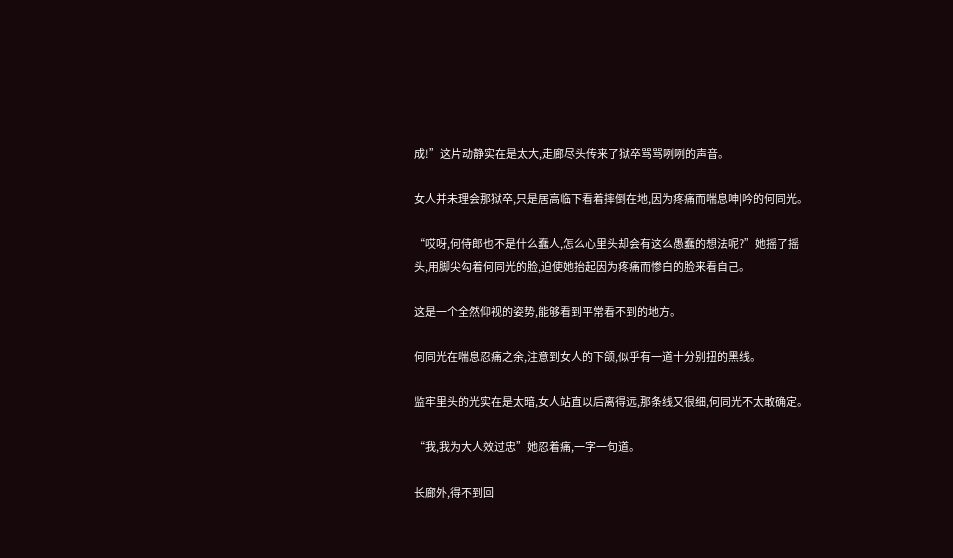成!”这片动静实在是太大,走廊尽头传来了狱卒骂骂咧咧的声音。

女人并未理会那狱卒,只是居高临下看着摔倒在地,因为疼痛而喘息呻|吟的何同光。

“哎呀,何侍郎也不是什么蠢人,怎么心里头却会有这么愚蠢的想法呢?”她摇了摇头,用脚尖勾着何同光的脸,迫使她抬起因为疼痛而惨白的脸来看自己。

这是一个全然仰视的姿势,能够看到平常看不到的地方。

何同光在喘息忍痛之余,注意到女人的下颌,似乎有一道十分别扭的黑线。

监牢里头的光实在是太暗,女人站直以后离得远,那条线又很细,何同光不太敢确定。

“我,我为大人效过忠”她忍着痛,一字一句道。

长廊外,得不到回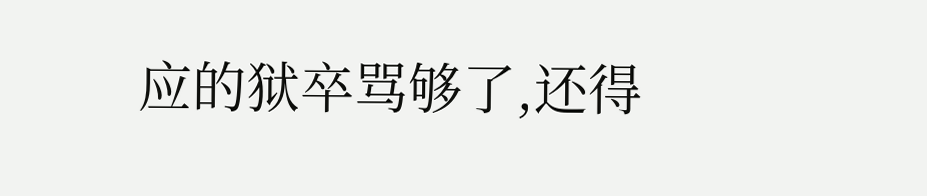应的狱卒骂够了,还得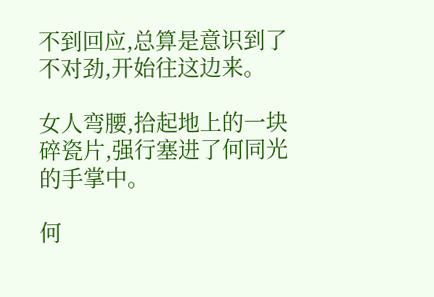不到回应,总算是意识到了不对劲,开始往这边来。

女人弯腰,拾起地上的一块碎瓷片,强行塞进了何同光的手掌中。

何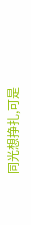同光想挣扎,可是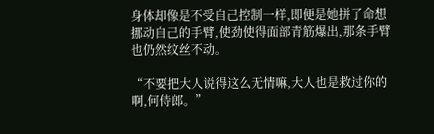身体却像是不受自己控制一样,即便是她拼了命想挪动自己的手臂,使劲使得面部青筋爆出,那条手臂也仍然纹丝不动。

“不要把大人说得这么无情嘛,大人也是救过你的啊,何侍郎。”